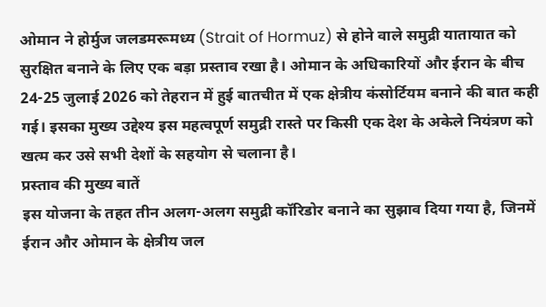ओमान ने होर्मुज जलडमरूमध्य (Strait of Hormuz) से होने वाले समुद्री यातायात को सुरक्षित बनाने के लिए एक बड़ा प्रस्ताव रखा है। ओमान के अधिकारियों और ईरान के बीच 24-25 जुलाई 2026 को तेहरान में हुई बातचीत में एक क्षेत्रीय कंसोर्टियम बनाने की बात कही गई। इसका मुख्य उद्देश्य इस महत्वपूर्ण समुद्री रास्ते पर किसी एक देश के अकेले नियंत्रण को खत्म कर उसे सभी देशों के सहयोग से चलाना है।
प्रस्ताव की मुख्य बातें
इस योजना के तहत तीन अलग-अलग समुद्री कॉरिडोर बनाने का सुझाव दिया गया है, जिनमें ईरान और ओमान के क्षेत्रीय जल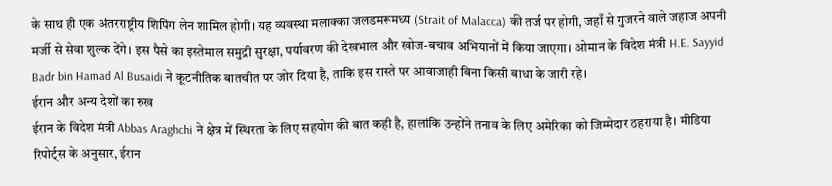के साथ ही एक अंतरराष्ट्रीय शिपिंग लेन शामिल होगी। यह व्यवस्था मलाक्का जलडमरूमध्य (Strait of Malacca) की तर्ज पर होगी, जहाँ से गुजरने वाले जहाज अपनी मर्जी से सेवा शुल्क देंगे। इस पैसे का इस्तेमाल समुद्री सुरक्षा, पर्यावरण की देखभाल और खोज-बचाव अभियानों में किया जाएगा। ओमान के विदेश मंत्री H.E. Sayyid Badr bin Hamad Al Busaidi ने कूटनीतिक बातचीत पर जोर दिया है, ताकि इस रास्ते पर आवाजाही बिना किसी बाधा के जारी रहे।
ईरान और अन्य देशों का रुख
ईरान के विदेश मंत्री Abbas Araghchi ने क्षेत्र में स्थिरता के लिए सहयोग की बात कही है, हालांकि उन्होंने तनाव के लिए अमेरिका को जिम्मेदार ठहराया है। मीडिया रिपोर्ट्स के अनुसार, ईरान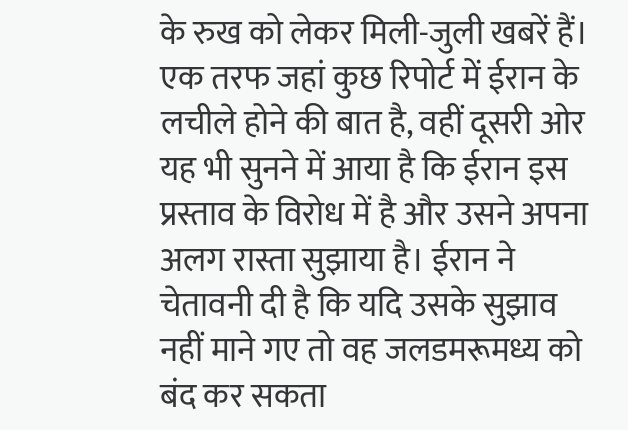के रुख को लेकर मिली-जुली खबरें हैं। एक तरफ जहां कुछ रिपोर्ट में ईरान के लचीले होने की बात है, वहीं दूसरी ओर यह भी सुनने में आया है कि ईरान इस प्रस्ताव के विरोध में है और उसने अपना अलग रास्ता सुझाया है। ईरान ने चेतावनी दी है कि यदि उसके सुझाव नहीं माने गए तो वह जलडमरूमध्य को बंद कर सकता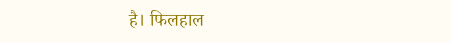है। फिलहाल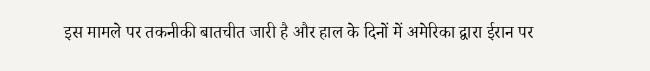इस मामले पर तकनीकी बातचीत जारी है और हाल के दिनों में अमेरिका द्वारा ईरान पर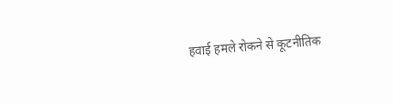हवाई हमले रोकने से कूटनीतिक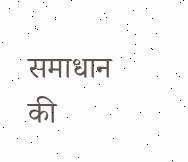समाधान की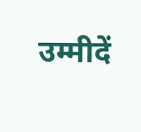उम्मीदें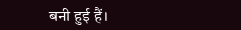बनी हुई हैं।